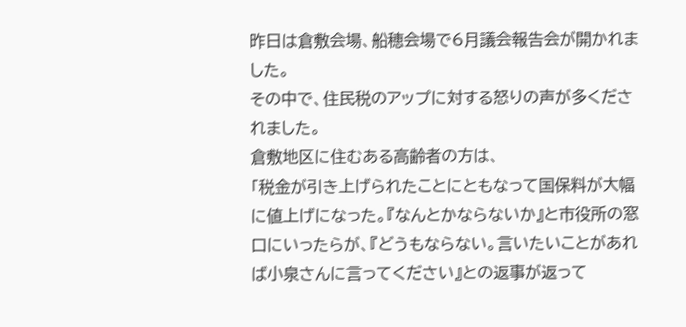昨日は倉敷会場、船穂会場で6月議会報告会が開かれました。
その中で、住民税のアップに対する怒りの声が多くだされました。
倉敷地区に住むある高齢者の方は、
「税金が引き上げられたことにともなって国保料が大幅に値上げになった。『なんとかならないか』と市役所の窓口にいったらが、『どうもならない。言いたいことがあれば小泉さんに言ってください』との返事が返って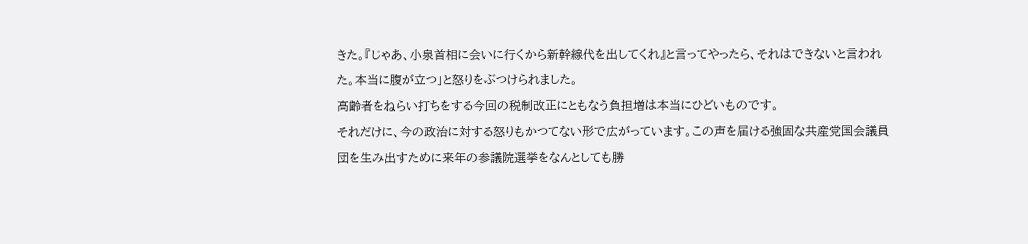きた。『じゃあ、小泉首相に会いに行くから新幹線代を出してくれ』と言ってやったら、それはできないと言われた。本当に腹が立つ」と怒りをぶつけられました。
高齢者をねらい打ちをする今回の税制改正にともなう負担増は本当にひどいものです。
それだけに、今の政治に対する怒りもかつてない形で広がっています。この声を届ける強固な共産党国会議員団を生み出すために来年の参議院選挙をなんとしても勝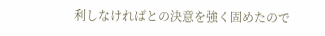利しなければとの決意を強く固めたので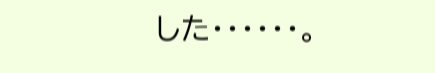した・・・・・・。